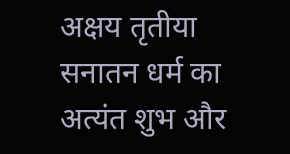अक्षय तृतीया सनातन धर्म का अत्यंत शुभ और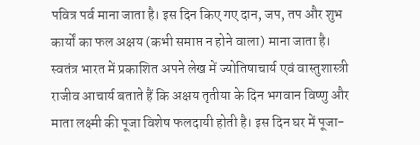पवित्र पर्व माना जाता है। इस दिन किए गए दान, जप, तप और शुभ कार्यों का फल अक्षय (कभी समाप्त न होने वाला) माना जाता है।
स्वतंत्र भारत में प्रकाशित अपने लेख में ज्योतिषाचार्य एवं वास्तुशास्त्री राजीव आचार्य बताते हैं कि अक्षय तृतीया के दिन भगवान विष्णु और माता लक्ष्मी की पूजा विशेष फलदायी होती है। इस दिन घर में पूजा-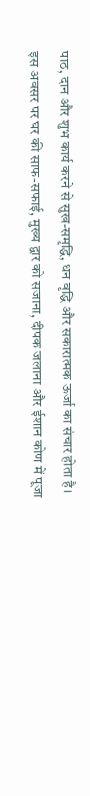पाठ, दान और शुभ कार्य करने से सुख-समृद्धि, धन वृद्धि और सकारात्मक ऊर्जा का संचार होता है।
इस अवसर पर घर की साफ-सफाई, मुख्य द्वार को सजाना, दीपक जलाना और ईशान कोण में पूजा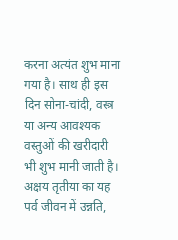करना अत्यंत शुभ माना गया है। साथ ही इस दिन सोना-चांदी, वस्त्र या अन्य आवश्यक वस्तुओं की खरीदारी भी शुभ मानी जाती है।
अक्षय तृतीया का यह पर्व जीवन में उन्नति,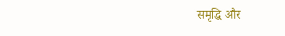समृद्धि और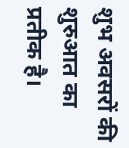शुभ अवसरों की शुरुआत का प्रतीक है।